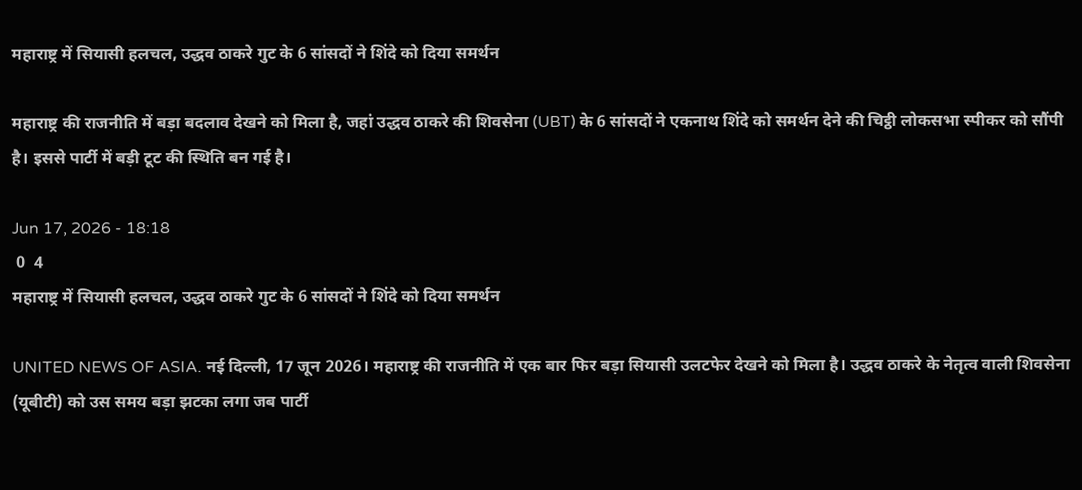महाराष्ट्र में सियासी हलचल, उद्धव ठाकरे गुट के 6 सांसदों ने शिंदे को दिया समर्थन

महाराष्ट्र की राजनीति में बड़ा बदलाव देखने को मिला है, जहां उद्धव ठाकरे की शिवसेना (UBT) के 6 सांसदों ने एकनाथ शिंदे को समर्थन देने की चिट्ठी लोकसभा स्पीकर को सौंपी है। इससे पार्टी में बड़ी टूट की स्थिति बन गई है।

Jun 17, 2026 - 18:18
 0  4
महाराष्ट्र में सियासी हलचल, उद्धव ठाकरे गुट के 6 सांसदों ने शिंदे को दिया समर्थन

UNITED NEWS OF ASIA. नई दिल्ली, 17 जून 2026। महाराष्ट्र की राजनीति में एक बार फिर बड़ा सियासी उलटफेर देखने को मिला है। उद्धव ठाकरे के नेतृत्व वाली शिवसेना (यूबीटी) को उस समय बड़ा झटका लगा जब पार्टी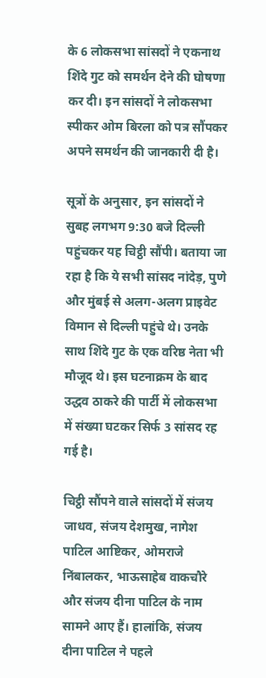के 6 लोकसभा सांसदों ने एकनाथ शिंदे गुट को समर्थन देने की घोषणा कर दी। इन सांसदों ने लोकसभा स्पीकर ओम बिरला को पत्र सौंपकर अपने समर्थन की जानकारी दी है।

सूत्रों के अनुसार, इन सांसदों ने सुबह लगभग 9:30 बजे दिल्ली पहुंचकर यह चिट्ठी सौंपी। बताया जा रहा है कि ये सभी सांसद नांदेड़, पुणे और मुंबई से अलग-अलग प्राइवेट विमान से दिल्ली पहुंचे थे। उनके साथ शिंदे गुट के एक वरिष्ठ नेता भी मौजूद थे। इस घटनाक्रम के बाद उद्धव ठाकरे की पार्टी में लोकसभा में संख्या घटकर सिर्फ 3 सांसद रह गई है।

चिट्ठी सौंपने वाले सांसदों में संजय जाधव, संजय देशमुख, नागेश पाटिल आष्टिकर, ओमराजे निंबालकर, भाऊसाहेब वाकचौरे और संजय दीना पाटिल के नाम सामने आए हैं। हालांकि, संजय दीना पाटिल ने पहले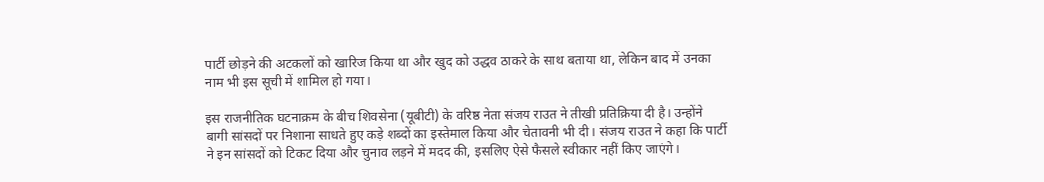पार्टी छोड़ने की अटकलों को खारिज किया था और खुद को उद्धव ठाकरे के साथ बताया था, लेकिन बाद में उनका नाम भी इस सूची में शामिल हो गया।

इस राजनीतिक घटनाक्रम के बीच शिवसेना (यूबीटी) के वरिष्ठ नेता संजय राउत ने तीखी प्रतिक्रिया दी है। उन्होंने बागी सांसदों पर निशाना साधते हुए कड़े शब्दों का इस्तेमाल किया और चेतावनी भी दी। संजय राउत ने कहा कि पार्टी ने इन सांसदों को टिकट दिया और चुनाव लड़ने में मदद की, इसलिए ऐसे फैसले स्वीकार नहीं किए जाएंगे।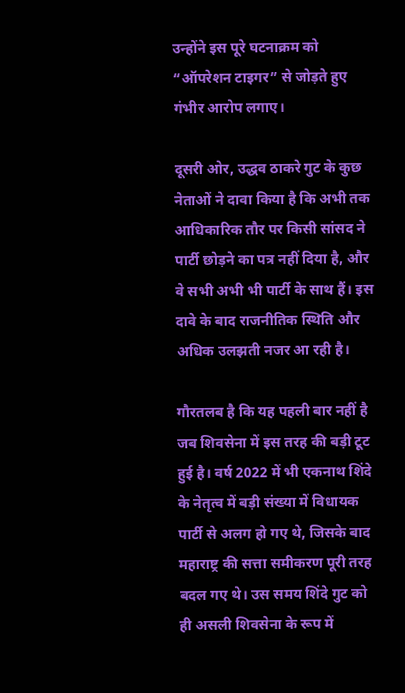उन्होंने इस पूरे घटनाक्रम को “ऑपरेशन टाइगर” से जोड़ते हुए गंभीर आरोप लगाए।

दूसरी ओर, उद्धव ठाकरे गुट के कुछ नेताओं ने दावा किया है कि अभी तक आधिकारिक तौर पर किसी सांसद ने पार्टी छोड़ने का पत्र नहीं दिया है, और वे सभी अभी भी पार्टी के साथ हैं। इस दावे के बाद राजनीतिक स्थिति और अधिक उलझती नजर आ रही है।

गौरतलब है कि यह पहली बार नहीं है जब शिवसेना में इस तरह की बड़ी टूट हुई है। वर्ष 2022 में भी एकनाथ शिंदे के नेतृत्व में बड़ी संख्या में विधायक पार्टी से अलग हो गए थे, जिसके बाद महाराष्ट्र की सत्ता समीकरण पूरी तरह बदल गए थे। उस समय शिंदे गुट को ही असली शिवसेना के रूप में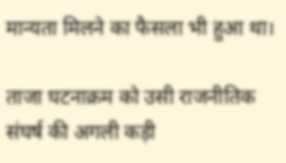मान्यता मिलने का फैसला भी हुआ था।

ताजा घटनाक्रम को उसी राजनीतिक संघर्ष की अगली कड़ी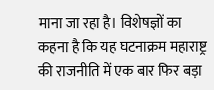माना जा रहा है। विशेषज्ञों का कहना है कि यह घटनाक्रम महाराष्ट्र की राजनीति में एक बार फिर बड़ा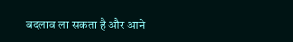बदलाव ला सकता है और आने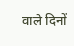वाले दिनों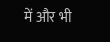में और भी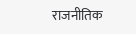राजनीतिक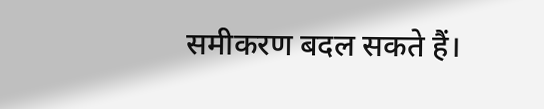समीकरण बदल सकते हैं।